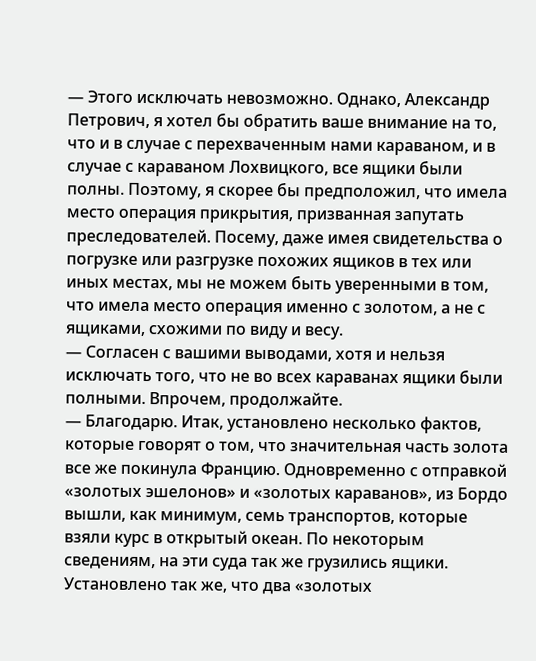— Этого исключать невозможно. Однако, Александр Петрович, я хотел бы обратить ваше внимание на то, что и в случае с перехваченным нами караваном, и в случае с караваном Лохвицкого, все ящики были полны. Поэтому, я скорее бы предположил, что имела место операция прикрытия, призванная запутать преследователей. Посему, даже имея свидетельства о погрузке или разгрузке похожих ящиков в тех или иных местах, мы не можем быть уверенными в том, что имела место операция именно с золотом, а не с ящиками, схожими по виду и весу.
— Согласен с вашими выводами, хотя и нельзя исключать того, что не во всех караванах ящики были полными. Впрочем, продолжайте.
— Благодарю. Итак, установлено несколько фактов, которые говорят о том, что значительная часть золота все же покинула Францию. Одновременно с отправкой «золотых эшелонов» и «золотых караванов», из Бордо вышли, как минимум, семь транспортов, которые взяли курс в открытый океан. По некоторым сведениям, на эти суда так же грузились ящики. Установлено так же, что два «золотых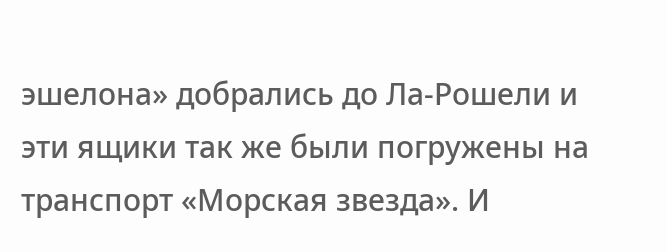эшелона» добрались до Ла-Рошели и эти ящики так же были погружены на транспорт «Морская звезда». И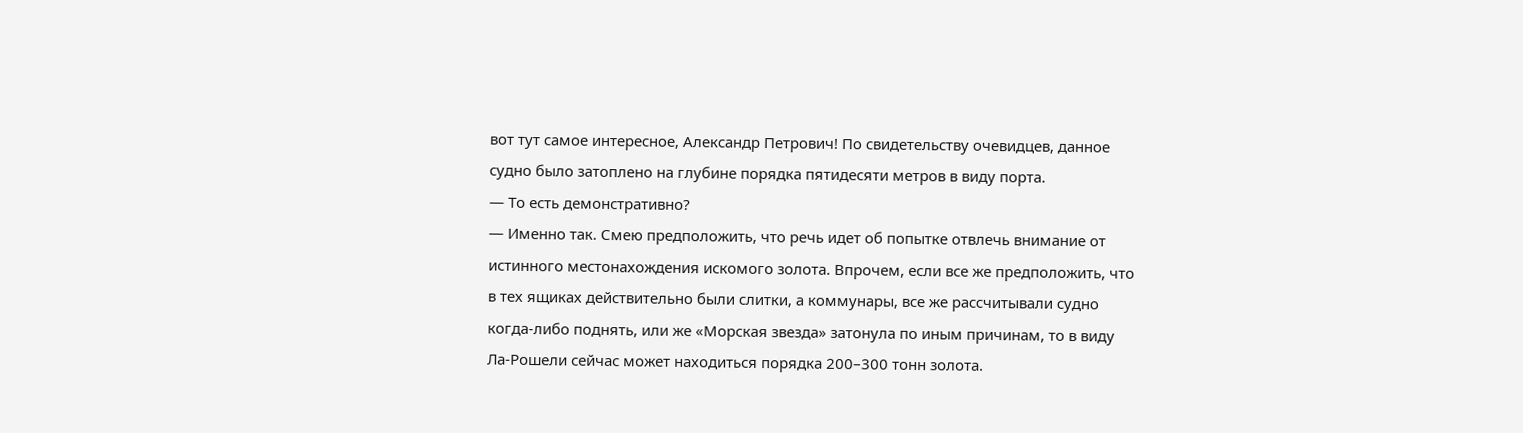вот тут самое интересное, Александр Петрович! По свидетельству очевидцев, данное судно было затоплено на глубине порядка пятидесяти метров в виду порта.
— То есть демонстративно?
— Именно так. Смею предположить, что речь идет об попытке отвлечь внимание от истинного местонахождения искомого золота. Впрочем, если все же предположить, что в тех ящиках действительно были слитки, а коммунары, все же рассчитывали судно когда-либо поднять, или же «Морская звезда» затонула по иным причинам, то в виду Ла-Рошели сейчас может находиться порядка 200–300 тонн золота.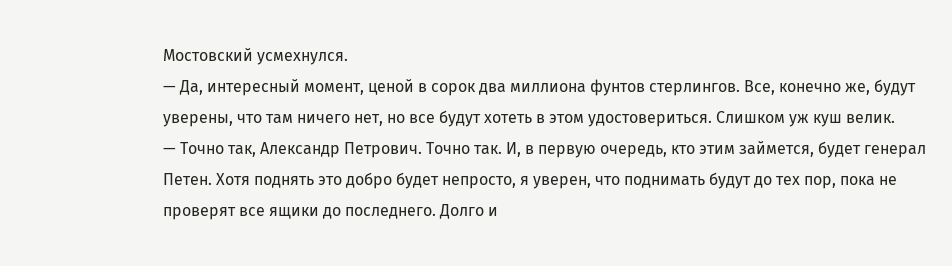Мостовский усмехнулся.
— Да, интересный момент, ценой в сорок два миллиона фунтов стерлингов. Все, конечно же, будут уверены, что там ничего нет, но все будут хотеть в этом удостовериться. Слишком уж куш велик.
— Точно так, Александр Петрович. Точно так. И, в первую очередь, кто этим займется, будет генерал Петен. Хотя поднять это добро будет непросто, я уверен, что поднимать будут до тех пор, пока не проверят все ящики до последнего. Долго и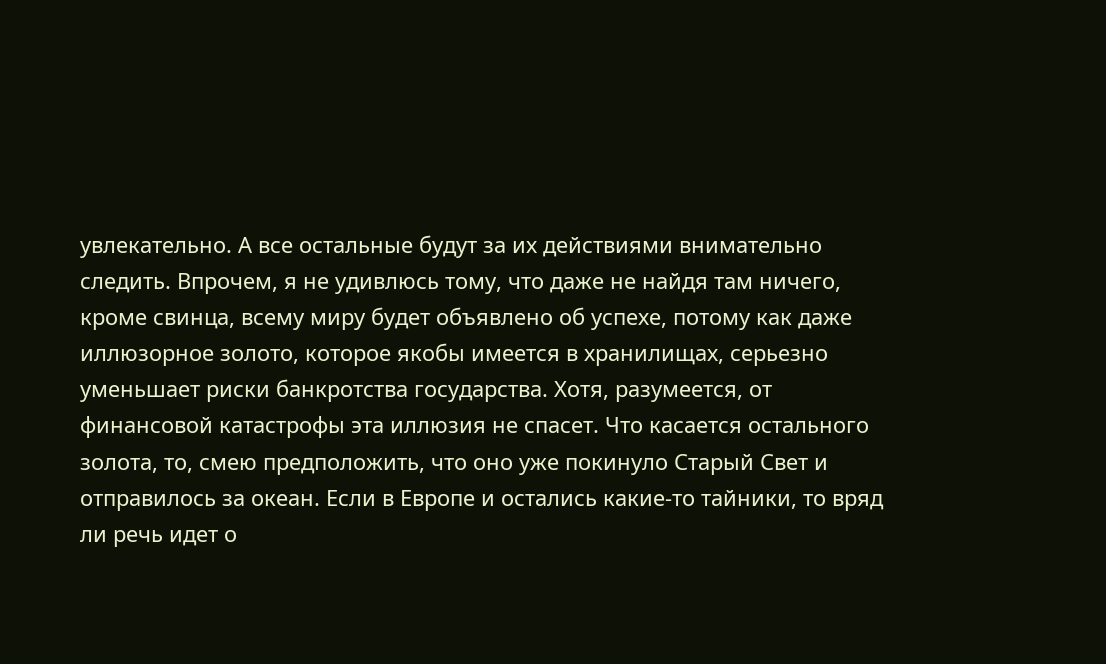увлекательно. А все остальные будут за их действиями внимательно следить. Впрочем, я не удивлюсь тому, что даже не найдя там ничего, кроме свинца, всему миру будет объявлено об успехе, потому как даже иллюзорное золото, которое якобы имеется в хранилищах, серьезно уменьшает риски банкротства государства. Хотя, разумеется, от финансовой катастрофы эта иллюзия не спасет. Что касается остального золота, то, смею предположить, что оно уже покинуло Старый Свет и отправилось за океан. Если в Европе и остались какие-то тайники, то вряд ли речь идет о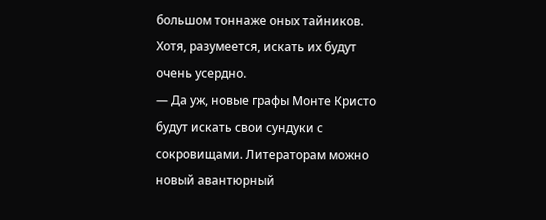большом тоннаже оных тайников. Хотя, разумеется, искать их будут очень усердно.
— Да уж, новые графы Монте Кристо будут искать свои сундуки с сокровищами. Литераторам можно новый авантюрный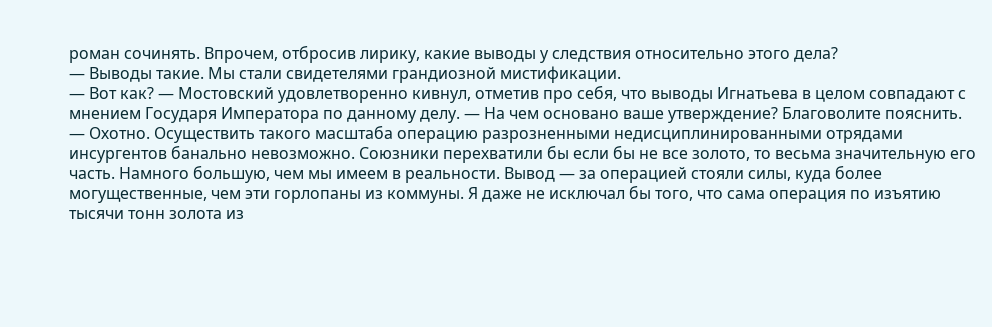роман сочинять. Впрочем, отбросив лирику, какие выводы у следствия относительно этого дела?
— Выводы такие. Мы стали свидетелями грандиозной мистификации.
— Вот как? — Мостовский удовлетворенно кивнул, отметив про себя, что выводы Игнатьева в целом совпадают с мнением Государя Императора по данному делу. — На чем основано ваше утверждение? Благоволите пояснить.
— Охотно. Осуществить такого масштаба операцию разрозненными недисциплинированными отрядами инсургентов банально невозможно. Союзники перехватили бы если бы не все золото, то весьма значительную его часть. Намного большую, чем мы имеем в реальности. Вывод — за операцией стояли силы, куда более могущественные, чем эти горлопаны из коммуны. Я даже не исключал бы того, что сама операция по изъятию тысячи тонн золота из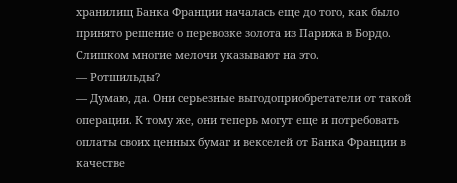хранилищ Банка Франции началась еще до того, как было принято решение о перевозке золота из Парижа в Бордо. Слишком многие мелочи указывают на это.
— Ротшильды?
— Думаю, да. Они серьезные выгодоприобретатели от такой операции. К тому же, они теперь могут еще и потребовать оплаты своих ценных бумаг и векселей от Банка Франции в качестве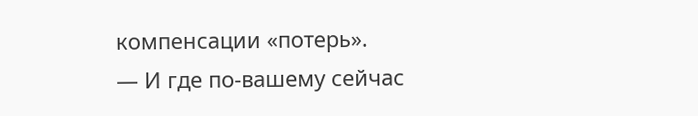компенсации «потерь».
— И где по-вашему сейчас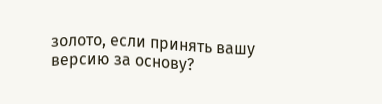золото, если принять вашу версию за основу?